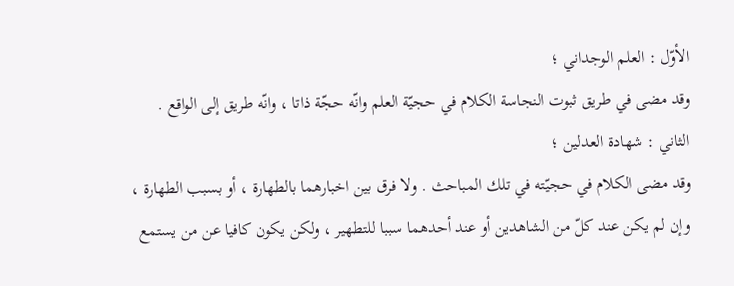الأوّل : العلم الوجداني ؛
وقد مضى في طريق ثبوت النجاسة الكلام في حجيّة العلم وانّه حجّة ذاتا ، وانّه طريق إلى الواقع .
الثاني : شهادة العدلين ؛
وقد مضى الكلام في حجيّته في تلك المباحث . ولا فرق بين اخبارهما بالطهارة ، أو بسبب الطهارة ، وإن لم يكن عند كلّ من الشاهدين أو عند أحدهما سببا للتطهير ، ولكن يكون كافيا عن من يستمع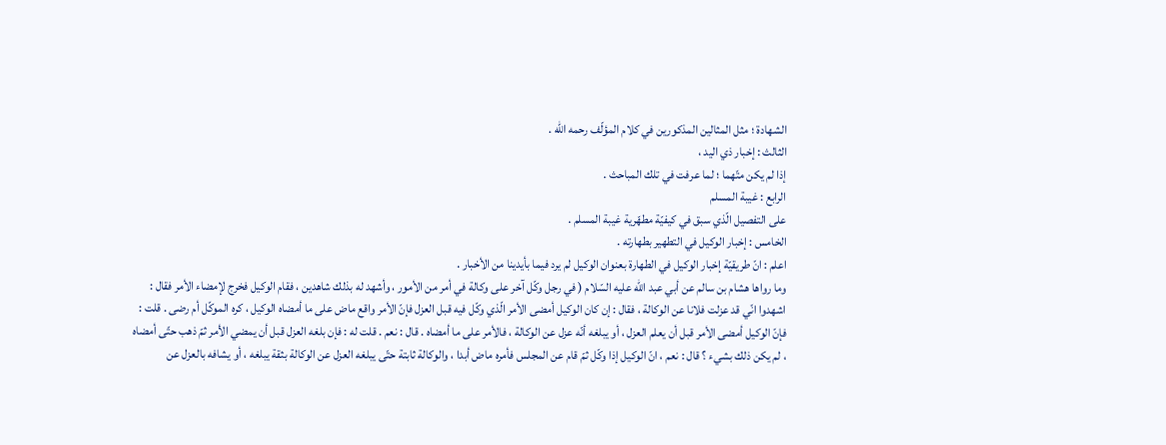الشهادة ؛ مثل المثالين المذكورين في كلام المؤلّف رحمه اللّه .
الثالث : إخبار ذي اليد ،
إذا لم يكن متّهما ؛ لما عرفت في تلك المباحث .
الرابع : غيبة المسلم
على التفصيل الّذي سبق في كيفيّة مطهّرية غيبة المسلم .
الخامس : إخبار الوكيل في التطهير بطهارته .
اعلم : انّ طريقيّة إخبار الوكيل في الطهارة بعنوان الوكيل لم يرد فيما بأيدينا من الأخبار .
وما رواها هشام بن سالم عن أبي عبد اللّه عليه السّلام ( في رجل وكّل آخر على وكالة في أمر من الأمور ، وأشهد له بذلك شاهدين ، فقام الوكيل فخرج لإمضاء الأمر فقال : اشهدوا انّي قد عزلت فلانا عن الوكالة ، فقال : إن كان الوكيل أمضى الأمر الّذي وكّل فيه قبل العزل فإنّ الأمر واقع ماض على ما أمضاه الوكيل ، كره الموكّل أم رضى . قلت : فإنّ الوكيل أمضى الأمر قبل أن يعلم العزل ، أو يبلغه أنّه عزل عن الوكالة ، فالأمر على ما أمضاه . قال : نعم . قلت له : فإن بلغه العزل قبل أن يمضي الأمر ثمّ ذهب حتّى أمضاه ، لم يكن ذلك بشيء ؟ قال : نعم ، انّ الوكيل إذا وكّل ثمّ قام عن المجلس فأمره ماض أبدا ، والوكالة ثابتة حتّى يبلغه العزل عن الوكالة بثقة يبلغه ، أو يشافه بالعزل عن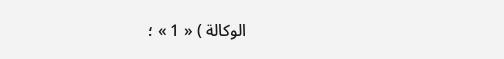الوكالة ) « 1 » ؛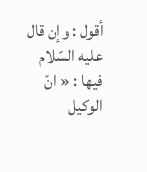أقول : وإن قال عليه السّلام فيها : « انّ الوكيل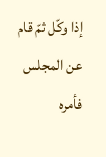إذا وكّل ثمّ قام عن المجلس فأمره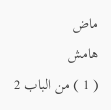ماض
هامش
( 1 ) من الباب 2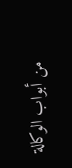من أبواب الوكالة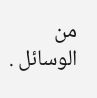من الوسائل .